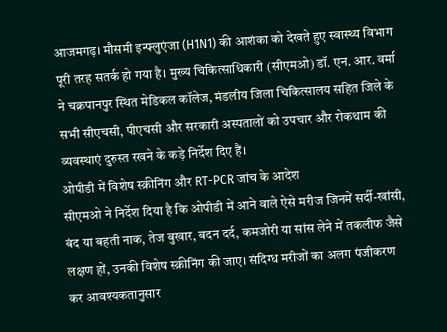आजमगढ़। मौसमी इन्फ्लुएंजा (H1N1) की आशंका को देखते हुए स्वास्थ्य विभाग पूरी तरह सतर्क हो गया है। मुख्य चिकित्साधिकारी (सीएमओ) डॉ. एन. आर. वर्मा ने चक्रपानपुर स्थित मेडिकल कॉलेज, मंडलीय जिला चिकित्सालय सहित जिले के सभी सीएचसी, पीएचसी और सरकारी अस्पतालों को उपचार और रोकथाम की व्यवस्थाएं दुरुस्त रखने के कड़े निर्देश दिए हैं।
ओपीडी में विशेष स्क्रीनिंग और RT-PCR जांच के आदेश
सीएमओ ने निर्देश दिया है कि ओपीडी में आने वाले ऐसे मरीज जिनमें सर्दी-खांसी, बंद या बहती नाक, तेज बुखार, बदन दर्द, कमजोरी या सांस लेने में तकलीफ जैसे लक्षण हों, उनकी विशेष स्क्रीनिंग की जाए। संदिग्ध मरीजों का अलग पंजीकरण कर आवश्यकतानुसार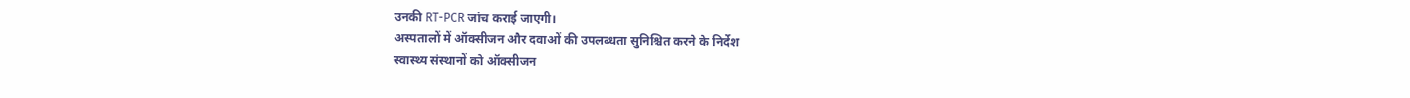उनकी RT-PCR जांच कराई जाएगी।
अस्पतालों में ऑक्सीजन और दवाओं की उपलब्धता सुनिश्चित करने के निर्देश
स्वास्थ्य संस्थानों को ऑक्सीजन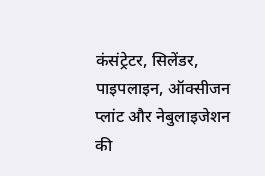कंसंट्रेटर, सिलेंडर, पाइपलाइन, ऑक्सीजन प्लांट और नेबुलाइजेशन की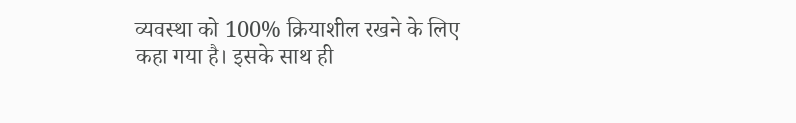व्यवस्था को 100% क्रियाशील रखने के लिए कहा गया है। इसके साथ ही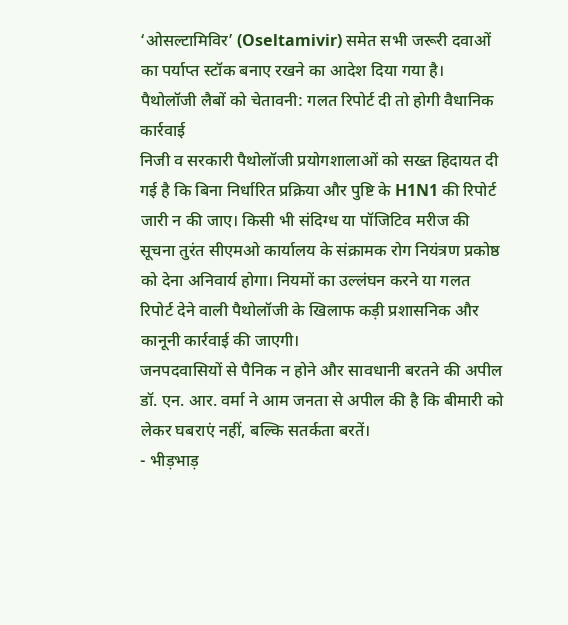‘ओसल्टामिविर’ (Oseltamivir) समेत सभी जरूरी दवाओं का पर्याप्त स्टॉक बनाए रखने का आदेश दिया गया है।
पैथोलॉजी लैबों को चेतावनी: गलत रिपोर्ट दी तो होगी वैधानिक कार्रवाई
निजी व सरकारी पैथोलॉजी प्रयोगशालाओं को सख्त हिदायत दी गई है कि बिना निर्धारित प्रक्रिया और पुष्टि के H1N1 की रिपोर्ट जारी न की जाए। किसी भी संदिग्ध या पॉजिटिव मरीज की सूचना तुरंत सीएमओ कार्यालय के संक्रामक रोग नियंत्रण प्रकोष्ठ को देना अनिवार्य होगा। नियमों का उल्लंघन करने या गलत रिपोर्ट देने वाली पैथोलॉजी के खिलाफ कड़ी प्रशासनिक और कानूनी कार्रवाई की जाएगी।
जनपदवासियों से पैनिक न होने और सावधानी बरतने की अपील
डॉ. एन. आर. वर्मा ने आम जनता से अपील की है कि बीमारी को लेकर घबराएं नहीं, बल्कि सतर्कता बरतें।
- भीड़भाड़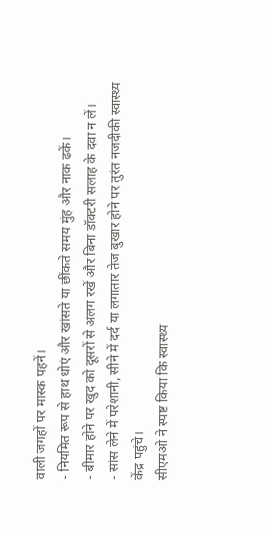वाली जगहों पर मास्क पहनें।
- नियमित रूप से हाथ धोएं और खांसते या छींकते समय मुंह और नाक ढकें।
- बीमार होने पर खुद को दूसरों से अलग रखें और बिना डॉक्टरी सलाह के दवा न लें।
- सांस लेने में परेशानी, सीने में दर्द या लगातार तेज बुखार होने पर तुरंत नजदीकी स्वास्थ्य केंद्र पहुंचे।
सीएमओ ने स्पष्ट किया कि स्वास्थ्य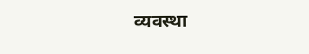व्यवस्था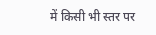में किसी भी स्तर पर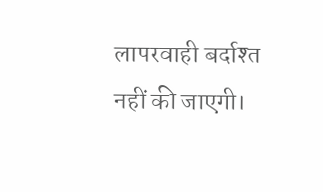लापरवाही बर्दाश्त नहीं की जाएगी।